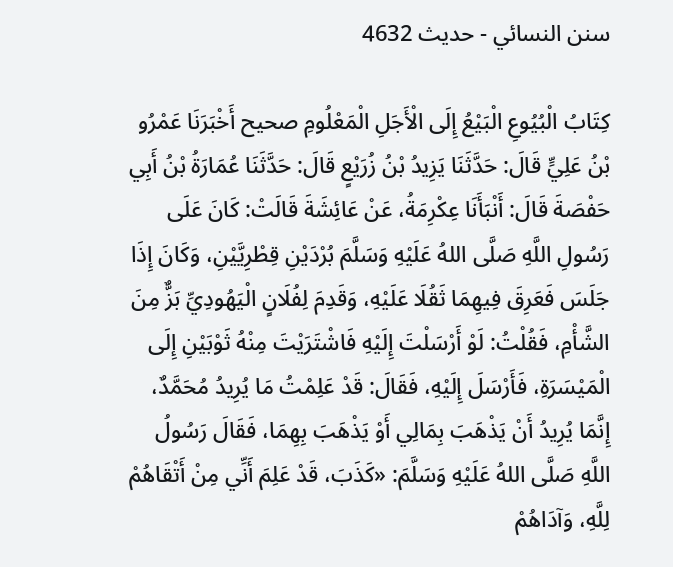سنن النسائي - حدیث 4632

كِتَابُ الْبُيُوعِ الْبَيْعُ إِلَى الْأَجَلِ الْمَعْلُومِ صحيح أَخْبَرَنَا عَمْرُو بْنُ عَلِيٍّ قَالَ: حَدَّثَنَا يَزِيدُ بْنُ زُرَيْعٍ قَالَ: حَدَّثَنَا عُمَارَةُ بْنُ أَبِي حَفْصَةَ قَالَ: أَنْبَأَنَا عِكْرِمَةُ، عَنْ عَائِشَةَ قَالَتْ: كَانَ عَلَى رَسُولِ اللَّهِ صَلَّى اللهُ عَلَيْهِ وَسَلَّمَ بُرْدَيْنِ قِطْرِيَّيْنِ، وَكَانَ إِذَا جَلَسَ فَعَرِقَ فِيهِمَا ثَقُلَا عَلَيْهِ، وَقَدِمَ لِفُلَانٍ الْيَهُودِيِّ بَزٌّ مِنَ الشَّأْمِ، فَقُلْتُ: لَوْ أَرْسَلْتَ إِلَيْهِ فَاشْتَرَيْتَ مِنْهُ ثَوْبَيْنِ إِلَى الْمَيْسَرَةِ، فَأَرْسَلَ إِلَيْهِ، فَقَالَ: قَدْ عَلِمْتُ مَا يُرِيدُ مُحَمَّدٌ، إِنَّمَا يُرِيدُ أَنْ يَذْهَبَ بِمَالِي أَوْ يَذْهَبَ بِهِمَا، فَقَالَ رَسُولُ اللَّهِ صَلَّى اللهُ عَلَيْهِ وَسَلَّمَ: «كَذَبَ، قَدْ عَلِمَ أَنِّي مِنْ أَتْقَاهُمْ لِلَّهِ، وَآدَاهُمْ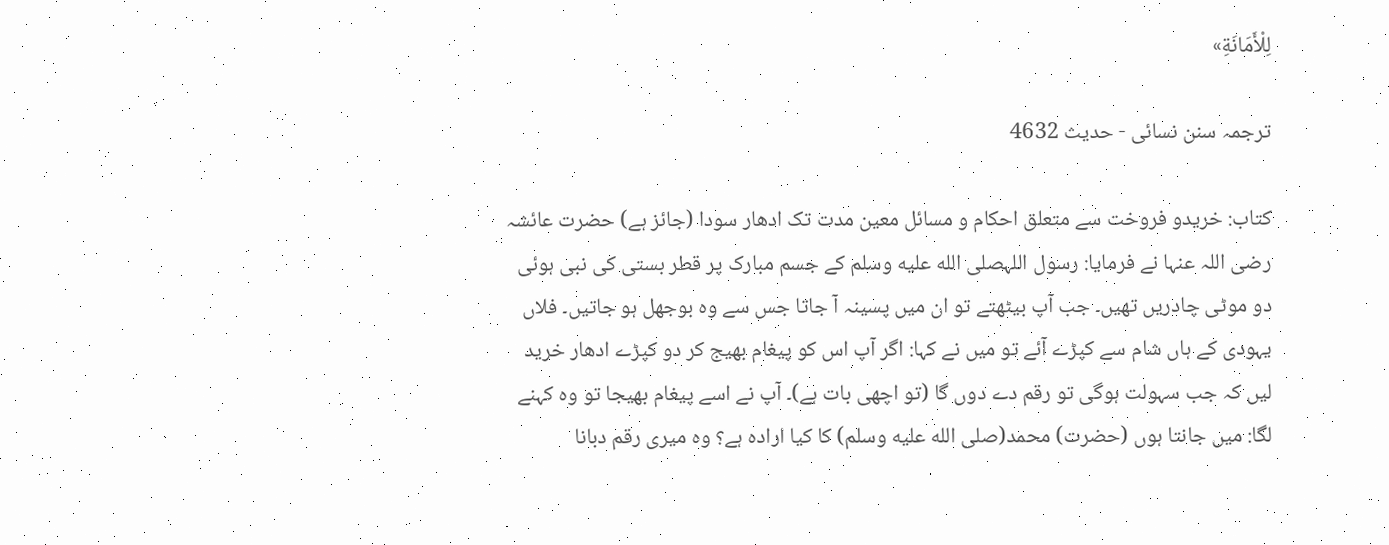لِلْأَمَانَةِ»

ترجمہ سنن نسائی - حدیث 4632

کتاب: خریدو فروخت سے متعلق احکام و مسائل معین مدت تک ادھار سودا (جائز ہے) حضرت عائشہ رضی اللہ عنہا نے فرمایا: رسول اللہصلى الله عليه وسلم کے جسم مبارک پر قطر بستی کی نبی ہوئی دو موٹی چادریں تھیں۔ جب آپ بیٹھتے تو ان میں پسینہ آ جاتا جس سے وہ بوجھل ہو جاتیں۔ فلاں یہودی کے ہاں شام سے کپڑے آئے تو میں نے کہا: اگر آپ اس کو پیغام بھیج کر دو کپڑے ادھار خرید لیں کہ جب سہولت ہوگی تو رقم دے دوں گا (تو اچھی بات ہے)۔ آپ نے اسے پیغام بھیجا تو وہ کہنے لگا: میں جانتا ہوں (حضرت) محمد(صلى الله عليه وسلم) کا کیا ارادہ ہے؟ وہ میری رقم دبانا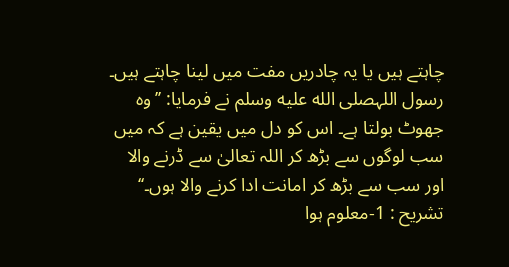چاہتے ہیں یا یہ چادریں مفت میں لینا چاہتے ہیں۔ رسول اللہصلى الله عليه وسلم نے فرمایا: ’’وہ جھوٹ بولتا ہے۔ اس کو دل میں یقین ہے کہ میں سب لوگوں سے بڑھ کر اللہ تعالیٰ سے ڈرنے والا اور سب سے بڑھ کر امانت ادا کرنے والا ہوں۔‘‘
تشریح : 1-معلوم ہوا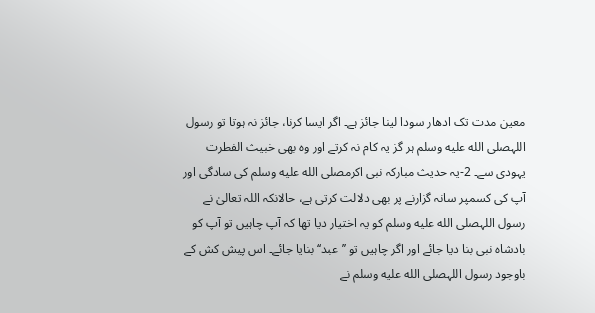معین مدت تک ادھار سودا لینا جائز ہے۔ اگر ایسا کرنا، جائز نہ ہوتا تو رسول اللہصلى الله عليه وسلم ہر گز یہ کام نہ کرتے اور وہ بھی خبیث الفطرت یہودی سے۔ 2-یہ حدیث مبارکہ نبی اکرمصلى الله عليه وسلم کی سادگی اور آپ کی کسمپر سانہ گزارنے پر بھی دلالت کرتی ہے، حالانکہ اللہ تعالیٰ نے رسول اللہصلى الله عليه وسلم کو یہ اختیار دیا تھا کہ آپ چاہیں تو آپ کو بادشاہ نبی بنا دیا جائے اور اگر چاہیں تو ’’عبد‘‘ بنایا جائے۔ اس پیش کش کے باوجود رسول اللہصلى الله عليه وسلم نے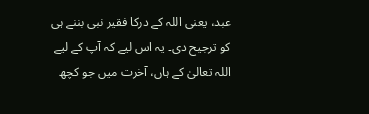عبد، یعنی اللہ کے درکا فقیر نبی بننے ہی کو ترجیح دی۔ یہ اس لیے کہ آپ کے لیے اللہ تعالیٰ کے ہاں، آخرت میں جو کچھ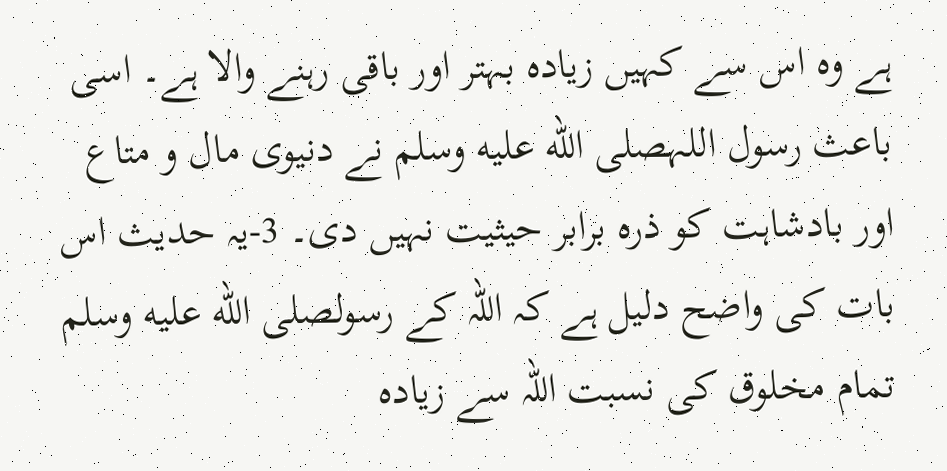ہے وہ اس سے کہیں زیادہ بہتر اور باقی رہنے والا ہے۔ اسی باعث رسول اللہصلى الله عليه وسلم نے دنیوی مال و متاع اور بادشاہت کو ذرہ برابر حیثیت نہیں دی۔ 3-یہ حدیث اس بات کی واضح دلیل ہے کہ اللہ کے رسولصلى الله عليه وسلم تمام مخلوق کی نسبت اللہ سے زیادہ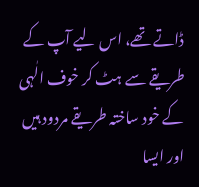ڈاتے تھے، اس لیے آپ کے طریقے سے ہٹ کر خوف الٰہی کے خود ساختہ طریقے مردود ہیں اور ایسا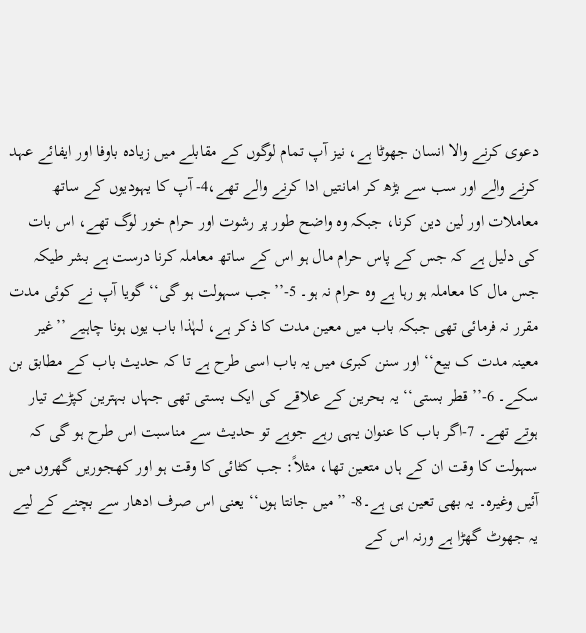دعوی کرنے والا انسان جھوٹا ہے، نیز آپ تمام لوگوں کے مقابلے میں زیادہ باوفا اور ایفائے عہد کرنے والے اور سب سے بڑھ کر امانتیں ادا کرنے والے تھے،4- آپ کا یہودیوں کے ساتھ معاملات اور لین دین کرنا، جبکہ وہ واضح طور پر رشوت اور حرام خور لوگ تھے، اس بات کی دلیل ہے کہ جس کے پاس حرام مال ہو اس کے ساتھ معاملہ کرنا درست ہے بشر طیکہ جس مال کا معاملہ ہو رہا ہے وہ حرام نہ ہو۔ 5-’’جب سہولت ہو گی‘‘ گویا آپ نے کوئی مدت مقرر نہ فرمائی تھی جبکہ باب میں معین مدت کا ذکر ہے، لہٰذا باب یوں ہونا چاہیے ’’غیر معینہ مدت ک بیع‘‘ اور سنن کبری میں یہ باب اسی طرح ہے تا کہ حدیث باب کے مطابق بن سکے۔ 6-’’قطر بستی‘‘ یہ بحرین کے علاقے کی ایک بستی تھی جہاں بہترین کپڑے تیار ہوتے تھے۔ 7-اگر باب کا عنوان یہی رہے جوہے تو حدیث سے مناسبت اس طرح ہو گی کہ سہولت کا وقت ان کے ہاں متعین تھا، مثلاً: جب کٹائی کا وقت ہو اور کھجوریں گھروں میں آئیں وغیرہ۔ یہ بھی تعین ہی ہے۔8- ’’میں جانتا ہوں‘‘ یعنی اس صرف ادھار سے بچنے کے لیے یہ جھوٹ گھڑا ہے ورنہ اس کے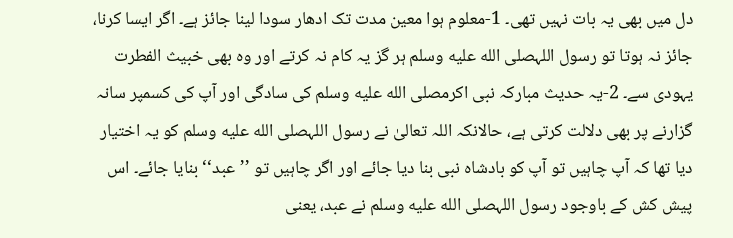دل میں بھی یہ بات نہیں تھی۔ 1-معلوم ہوا معین مدت تک ادھار سودا لینا جائز ہے۔ اگر ایسا کرنا، جائز نہ ہوتا تو رسول اللہصلى الله عليه وسلم ہر گز یہ کام نہ کرتے اور وہ بھی خبیث الفطرت یہودی سے۔ 2-یہ حدیث مبارکہ نبی اکرمصلى الله عليه وسلم کی سادگی اور آپ کی کسمپر سانہ گزارنے پر بھی دلالت کرتی ہے، حالانکہ اللہ تعالیٰ نے رسول اللہصلى الله عليه وسلم کو یہ اختیار دیا تھا کہ آپ چاہیں تو آپ کو بادشاہ نبی بنا دیا جائے اور اگر چاہیں تو ’’عبد‘‘ بنایا جائے۔ اس پیش کش کے باوجود رسول اللہصلى الله عليه وسلم نے عبد، یعنی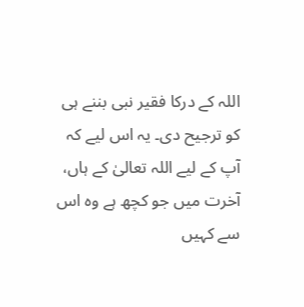اللہ کے درکا فقیر نبی بننے ہی کو ترجیح دی۔ یہ اس لیے کہ آپ کے لیے اللہ تعالیٰ کے ہاں، آخرت میں جو کچھ ہے وہ اس سے کہیں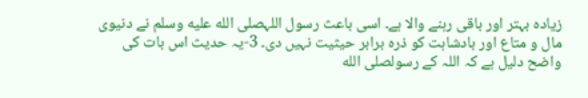زیادہ بہتر اور باقی رہنے والا ہے۔ اسی باعث رسول اللہصلى الله عليه وسلم نے دنیوی مال و متاع اور بادشاہت کو ذرہ برابر حیثیت نہیں دی۔ 3-یہ حدیث اس بات کی واضح دلیل ہے کہ اللہ کے رسولصلى الله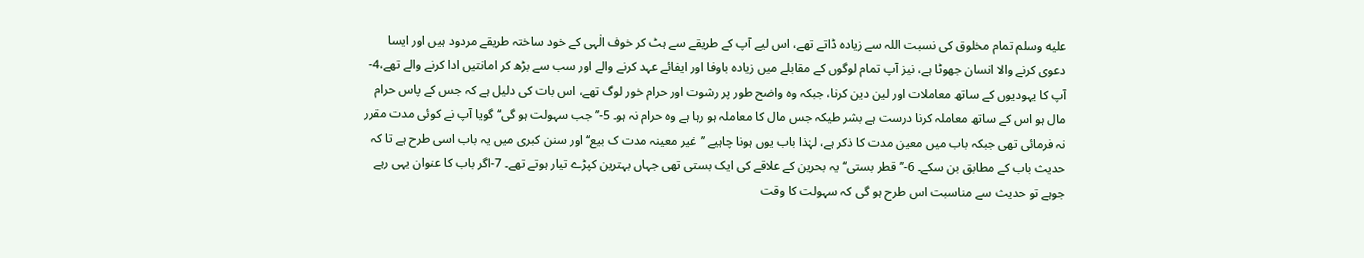عليه وسلم تمام مخلوق کی نسبت اللہ سے زیادہ ڈاتے تھے، اس لیے آپ کے طریقے سے ہٹ کر خوف الٰہی کے خود ساختہ طریقے مردود ہیں اور ایسا دعوی کرنے والا انسان جھوٹا ہے، نیز آپ تمام لوگوں کے مقابلے میں زیادہ باوفا اور ایفائے عہد کرنے والے اور سب سے بڑھ کر امانتیں ادا کرنے والے تھے،4- آپ کا یہودیوں کے ساتھ معاملات اور لین دین کرنا، جبکہ وہ واضح طور پر رشوت اور حرام خور لوگ تھے، اس بات کی دلیل ہے کہ جس کے پاس حرام مال ہو اس کے ساتھ معاملہ کرنا درست ہے بشر طیکہ جس مال کا معاملہ ہو رہا ہے وہ حرام نہ ہو۔ 5-’’جب سہولت ہو گی‘‘ گویا آپ نے کوئی مدت مقرر نہ فرمائی تھی جبکہ باب میں معین مدت کا ذکر ہے، لہٰذا باب یوں ہونا چاہیے ’’غیر معینہ مدت ک بیع‘‘ اور سنن کبری میں یہ باب اسی طرح ہے تا کہ حدیث باب کے مطابق بن سکے۔ 6-’’قطر بستی‘‘ یہ بحرین کے علاقے کی ایک بستی تھی جہاں بہترین کپڑے تیار ہوتے تھے۔ 7-اگر باب کا عنوان یہی رہے جوہے تو حدیث سے مناسبت اس طرح ہو گی کہ سہولت کا وقت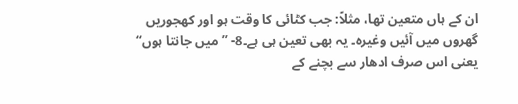ان کے ہاں متعین تھا، مثلاً: جب کٹائی کا وقت ہو اور کھجوریں گھروں میں آئیں وغیرہ۔ یہ بھی تعین ہی ہے۔8- ’’میں جانتا ہوں‘‘ یعنی اس صرف ادھار سے بچنے کے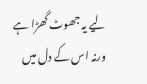لیے یہ جھوٹ گھڑا ہے ورنہ اس کے دل میں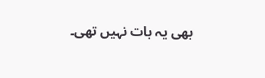بھی یہ بات نہیں تھی۔